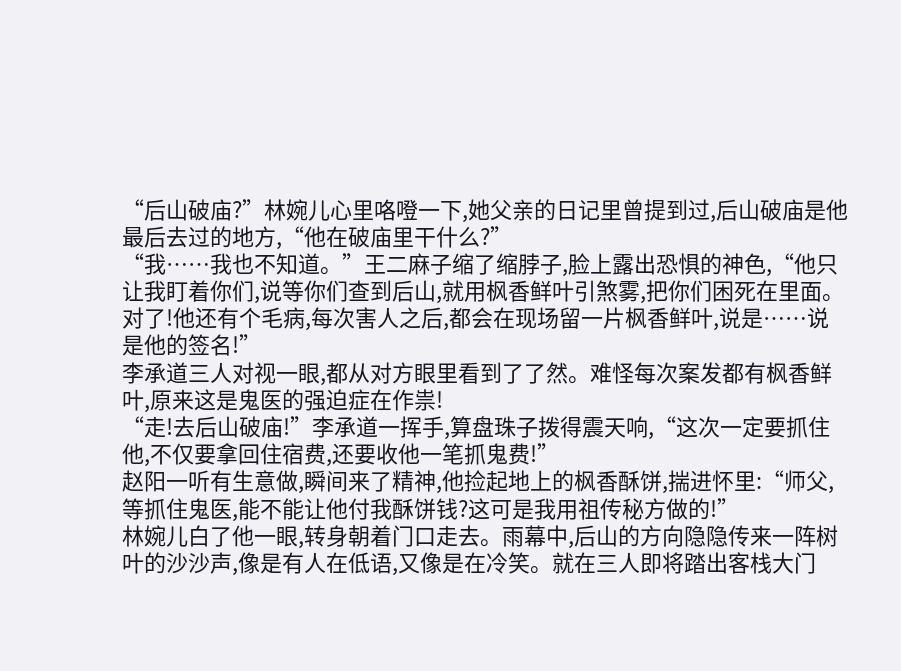“后山破庙?”林婉儿心里咯噔一下,她父亲的日记里曾提到过,后山破庙是他最后去过的地方,“他在破庙里干什么?”
“我……我也不知道。”王二麻子缩了缩脖子,脸上露出恐惧的神色,“他只让我盯着你们,说等你们查到后山,就用枫香鲜叶引煞雾,把你们困死在里面。对了!他还有个毛病,每次害人之后,都会在现场留一片枫香鲜叶,说是……说是他的签名!”
李承道三人对视一眼,都从对方眼里看到了了然。难怪每次案发都有枫香鲜叶,原来这是鬼医的强迫症在作祟!
“走!去后山破庙!”李承道一挥手,算盘珠子拨得震天响,“这次一定要抓住他,不仅要拿回住宿费,还要收他一笔抓鬼费!”
赵阳一听有生意做,瞬间来了精神,他捡起地上的枫香酥饼,揣进怀里:“师父,等抓住鬼医,能不能让他付我酥饼钱?这可是我用祖传秘方做的!”
林婉儿白了他一眼,转身朝着门口走去。雨幕中,后山的方向隐隐传来一阵树叶的沙沙声,像是有人在低语,又像是在冷笑。就在三人即将踏出客栈大门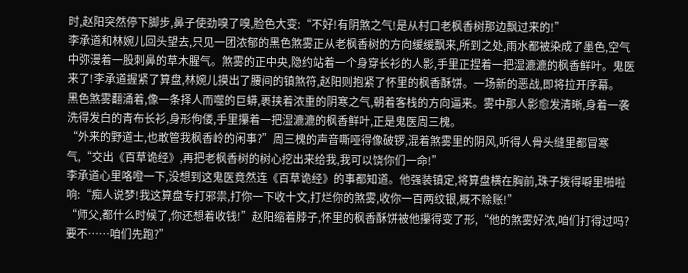时,赵阳突然停下脚步,鼻子使劲嗅了嗅,脸色大变:“不好!有阴煞之气!是从村口老枫香树那边飘过来的!”
李承道和林婉儿回头望去,只见一团浓郁的黑色煞雾正从老枫香树的方向缓缓飘来,所到之处,雨水都被染成了墨色,空气中弥漫着一股刺鼻的草木腥气。煞雾的正中央,隐约站着一个身穿长衫的人影,手里正捏着一把湿漉漉的枫香鲜叶。鬼医来了!李承道握紧了算盘,林婉儿摸出了腰间的镇煞符,赵阳则抱紧了怀里的枫香酥饼。一场新的恶战,即将拉开序幕。
黑色煞雾翻涌着,像一条择人而噬的巨蟒,裹挟着浓重的阴寒之气,朝着客栈的方向逼来。雾中那人影愈发清晰,身着一袭洗得发白的青布长衫,身形佝偻,手里攥着一把湿漉漉的枫香鲜叶,正是鬼医周三槐。
“外来的野道士,也敢管我枫香岭的闲事?”周三槐的声音嘶哑得像破锣,混着煞雾里的阴风,听得人骨头缝里都冒寒气,“交出《百草诡经》,再把老枫香树的树心挖出来给我,我可以饶你们一命!”
李承道心里咯噔一下,没想到这鬼医竟然连《百草诡经》的事都知道。他强装镇定,将算盘横在胸前,珠子拨得噼里啪啦响:“痴人说梦!我这算盘专打邪祟,打你一下收十文,打烂你的煞雾,收你一百两纹银,概不赊账!”
“师父,都什么时候了,你还想着收钱!”赵阳缩着脖子,怀里的枫香酥饼被他攥得变了形,“他的煞雾好浓,咱们打得过吗?要不……咱们先跑?”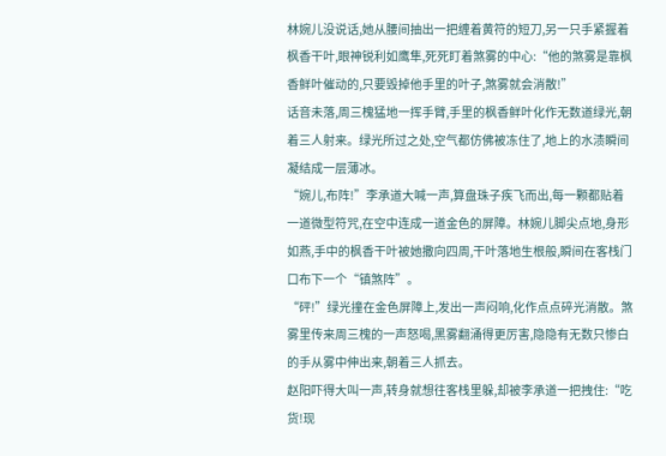林婉儿没说话,她从腰间抽出一把缠着黄符的短刀,另一只手紧握着枫香干叶,眼神锐利如鹰隼,死死盯着煞雾的中心:“他的煞雾是靠枫香鲜叶催动的,只要毁掉他手里的叶子,煞雾就会消散!”
话音未落,周三槐猛地一挥手臂,手里的枫香鲜叶化作无数道绿光,朝着三人射来。绿光所过之处,空气都仿佛被冻住了,地上的水渍瞬间凝结成一层薄冰。
“婉儿,布阵!”李承道大喊一声,算盘珠子疾飞而出,每一颗都贴着一道微型符咒,在空中连成一道金色的屏障。林婉儿脚尖点地,身形如燕,手中的枫香干叶被她撒向四周,干叶落地生根般,瞬间在客栈门口布下一个“镇煞阵”。
“砰!”绿光撞在金色屏障上,发出一声闷响,化作点点碎光消散。煞雾里传来周三槐的一声怒喝,黑雾翻涌得更厉害,隐隐有无数只惨白的手从雾中伸出来,朝着三人抓去。
赵阳吓得大叫一声,转身就想往客栈里躲,却被李承道一把拽住:“吃货!现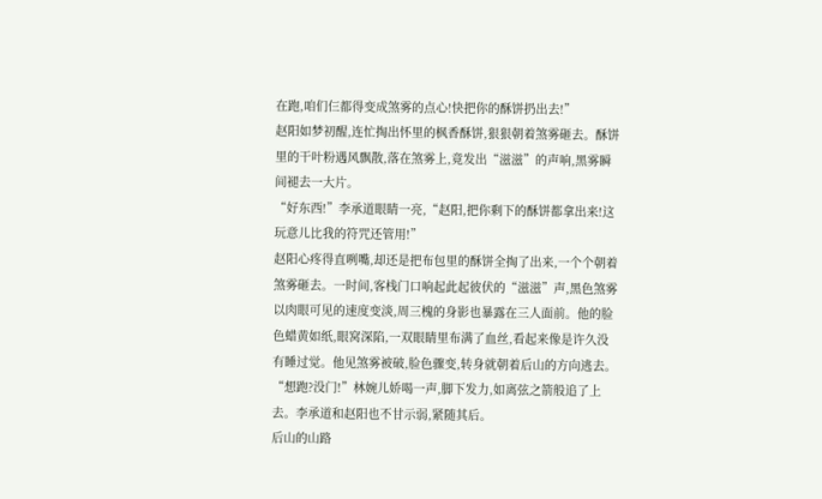在跑,咱们仨都得变成煞雾的点心!快把你的酥饼扔出去!”
赵阳如梦初醒,连忙掏出怀里的枫香酥饼,狠狠朝着煞雾砸去。酥饼里的干叶粉遇风飘散,落在煞雾上,竟发出“滋滋”的声响,黑雾瞬间褪去一大片。
“好东西!”李承道眼睛一亮,“赵阳,把你剩下的酥饼都拿出来!这玩意儿比我的符咒还管用!”
赵阳心疼得直咧嘴,却还是把布包里的酥饼全掏了出来,一个个朝着煞雾砸去。一时间,客栈门口响起此起彼伏的“滋滋”声,黑色煞雾以肉眼可见的速度变淡,周三槐的身影也暴露在三人面前。他的脸色蜡黄如纸,眼窝深陷,一双眼睛里布满了血丝,看起来像是许久没有睡过觉。他见煞雾被破,脸色骤变,转身就朝着后山的方向逃去。
“想跑?没门!”林婉儿娇喝一声,脚下发力,如离弦之箭般追了上去。李承道和赵阳也不甘示弱,紧随其后。
后山的山路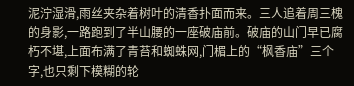泥泞湿滑,雨丝夹杂着树叶的清香扑面而来。三人追着周三槐的身影,一路跑到了半山腰的一座破庙前。破庙的山门早已腐朽不堪,上面布满了青苔和蜘蛛网,门楣上的“枫香庙”三个字,也只剩下模糊的轮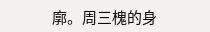廓。周三槐的身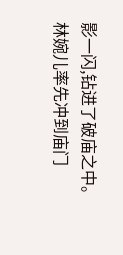影一闪,钻进了破庙之中。
林婉儿率先冲到庙门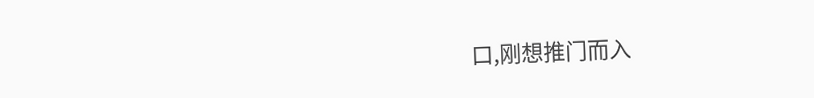口,刚想推门而入